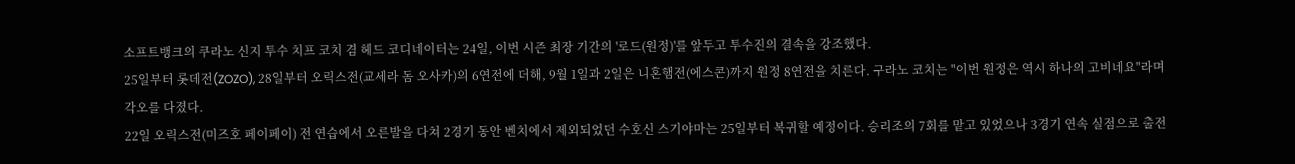소프트뱅크의 쿠라노 신지 투수 치프 코치 겸 헤드 코디네이터는 24일, 이번 시즌 최장 기간의 '로드(원정)'를 앞두고 투수진의 결속을 강조했다.
25일부터 롯데전(ZOZO), 28일부터 오릭스전(교세라 돔 오사카)의 6연전에 더해, 9월 1일과 2일은 니혼햄전(에스콘)까지 원정 8연전을 치른다. 구라노 코치는 "이번 원정은 역시 하나의 고비네요"라며 각오를 다졌다.
22일 오릭스전(미즈호 페이페이) 전 연습에서 오른발을 다쳐 2경기 동안 벤치에서 제외되었던 수호신 스기야마는 25일부터 복귀할 예정이다. 승리조의 7회를 맡고 있었으나 3경기 연속 실점으로 출전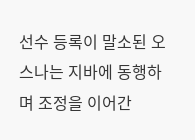선수 등록이 말소된 오스나는 지바에 동행하며 조정을 이어간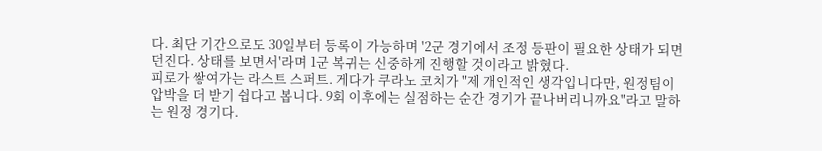다. 최단 기간으로도 30일부터 등록이 가능하며 '2군 경기에서 조정 등판이 필요한 상태가 되면 던진다. 상태를 보면서'라며 1군 복귀는 신중하게 진행할 것이라고 밝혔다.
피로가 쌓여가는 라스트 스퍼트. 게다가 쿠라노 코치가 "제 개인적인 생각입니다만, 원정팀이 압박을 더 받기 쉽다고 봅니다. 9회 이후에는 실점하는 순간 경기가 끝나버리니까요"라고 말하는 원정 경기다.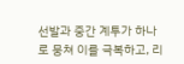선발과 중간 계투가 하나로 뭉쳐 이를 극복하고, 리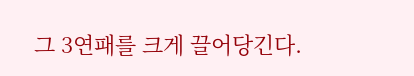그 3연패를 크게 끌어당긴다.